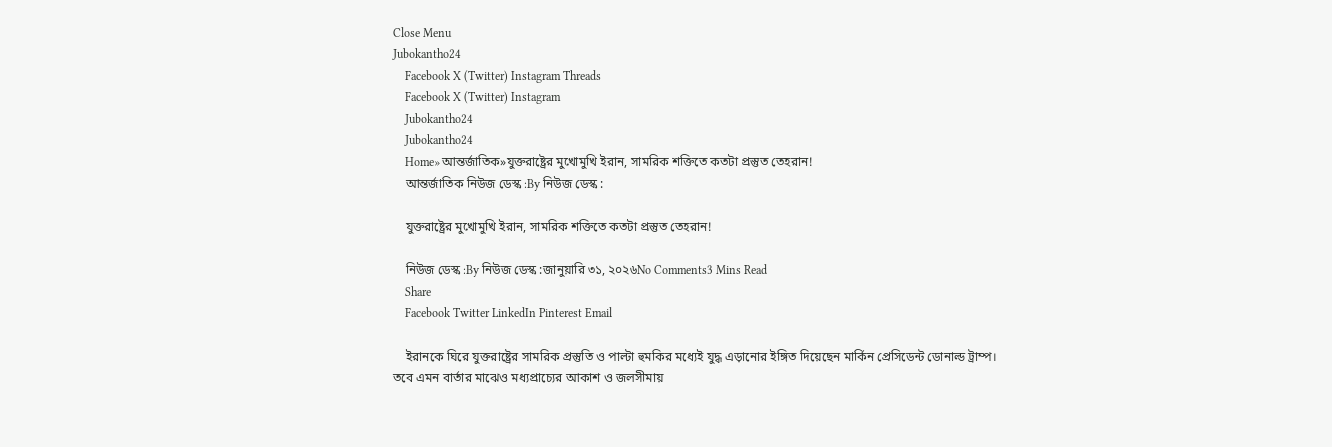Close Menu
Jubokantho24
    Facebook X (Twitter) Instagram Threads
    Facebook X (Twitter) Instagram
    Jubokantho24
    Jubokantho24
    Home»আন্তর্জাতিক»যুক্তরাষ্ট্রের মুখোমুখি ইরান, সামরিক শক্তিতে কতটা প্রস্তুত তেহরান!
    আন্তর্জাতিক নিউজ ডেস্ক :By নিউজ ডেস্ক :

    যুক্তরাষ্ট্রের মুখোমুখি ইরান, সামরিক শক্তিতে কতটা প্রস্তুত তেহরান!

    নিউজ ডেস্ক :By নিউজ ডেস্ক :জানুয়ারি ৩১, ২০২৬No Comments3 Mins Read
    Share
    Facebook Twitter LinkedIn Pinterest Email

    ইরানকে ঘিরে যুক্তরাষ্ট্রের সামরিক প্রস্তুতি ও পাল্টা হুমকির মধ্যেই যুদ্ধ এড়ানোর ইঙ্গিত দিয়েছেন মার্কিন প্রেসিডেন্ট ডোনাল্ড ট্রাম্প। তবে এমন বার্তার মাঝেও মধ্যপ্রাচ্যের আকাশ ও জলসীমায়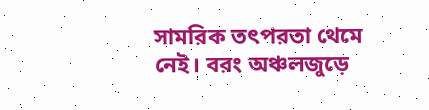সামরিক তৎপরতা থেমে নেই। বরং অঞ্চলজুড়ে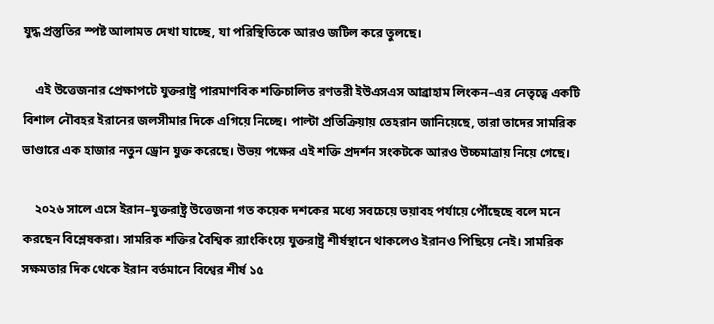যুদ্ধ প্রস্তুতির স্পষ্ট আলামত দেখা যাচ্ছে, যা পরিস্থিতিকে আরও জটিল করে তুলছে।

    এই উত্তেজনার প্রেক্ষাপটে যুক্তরাষ্ট্র পারমাণবিক শক্তিচালিত রণতরী ইউএসএস আব্রাহাম লিংকন–এর নেতৃত্বে একটি বিশাল নৌবহর ইরানের জলসীমার দিকে এগিয়ে নিচ্ছে। পাল্টা প্রতিক্রিয়ায় তেহরান জানিয়েছে, তারা তাদের সামরিক ভাণ্ডারে এক হাজার নতুন ড্রোন যুক্ত করেছে। উভয় পক্ষের এই শক্তি প্রদর্শন সংকটকে আরও উচ্চমাত্রায় নিয়ে গেছে।

    ২০২৬ সালে এসে ইরান–যুক্তরাষ্ট্র উত্তেজনা গত কয়েক দশকের মধ্যে সবচেয়ে ভয়াবহ পর্যায়ে পৌঁছেছে বলে মনে করছেন বিশ্লেষকরা। সামরিক শক্তির বৈশ্বিক র‍্যাংকিংয়ে যুক্তরাষ্ট্র শীর্ষস্থানে থাকলেও ইরানও পিছিয়ে নেই। সামরিক সক্ষমতার দিক থেকে ইরান বর্তমানে বিশ্বের শীর্ষ ১৫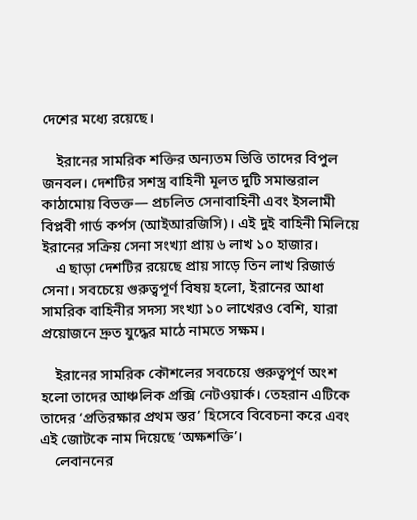দেশের মধ্যে রয়েছে।

    ইরানের সামরিক শক্তির অন্যতম ভিত্তি তাদের বিপুল জনবল। দেশটির সশস্ত্র বাহিনী মূলত দুটি সমান্তরাল কাঠামোয় বিভক্ত— প্রচলিত সেনাবাহিনী এবং ইসলামী বিপ্লবী গার্ড কর্পস (আইআরজিসি)। এই দুই বাহিনী মিলিয়ে ইরানের সক্রিয় সেনা সংখ্যা প্রায় ৬ লাখ ১০ হাজার।
    এ ছাড়া দেশটির রয়েছে প্রায় সাড়ে তিন লাখ রিজার্ভ সেনা। সবচেয়ে গুরুত্বপূর্ণ বিষয় হলো, ইরানের আধা সামরিক বাহিনীর সদস্য সংখ্যা ১০ লাখেরও বেশি, যারা প্রয়োজনে দ্রুত যুদ্ধের মাঠে নামতে সক্ষম।

    ইরানের সামরিক কৌশলের সবচেয়ে গুরুত্বপূর্ণ অংশ হলো তাদের আঞ্চলিক প্রক্সি নেটওয়ার্ক। তেহরান এটিকে তাদের ‘প্রতিরক্ষার প্রথম স্তর’ হিসেবে বিবেচনা করে এবং এই জোটকে নাম দিয়েছে ‘অক্ষশক্তি’।
    লেবাননের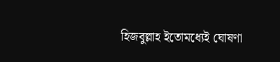হিজবুল্লাহ ইতোমধ্যেই ঘোষণা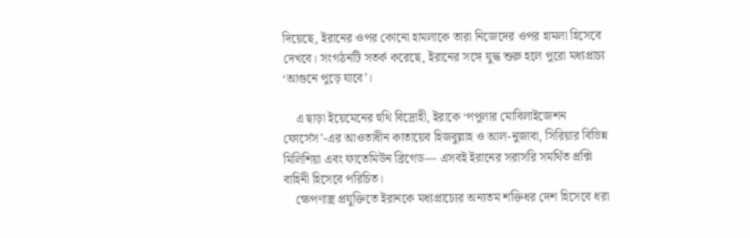দিয়েছে, ইরানের ওপর কোনো হামলাকে তারা নিজেদের ওপর হামলা হিসেবে দেখবে। সংগঠনটি সতর্ক করেছে, ইরানের সঙ্গে যুদ্ধ শুরু হলে পুরো মধ্যপ্রাচ্য ‘আগুনে পুড়ে যাবে’।

    এ ছাড়া ইয়েমেনের হুথি বিদ্রোহী, ইরাকে ‘পপুলার মোবিলাইজেশন ফোর্সেস’-এর আওতাধীন কাতায়েব হিজবুল্লাহ ও আল-নুজাবা, সিরিয়ার বিভিন্ন মিলিশিয়া এবং ফাতেমিউন ব্রিগেড— এসবই ইরানের সরাসরি সমর্থিত প্রক্সি বাহিনী হিসেবে পরিচিত।
    ক্ষেপণাস্ত্র প্রযুক্তিতে ইরানকে মধ্যপ্রাচ্যের অন্যতম শক্তিধর দেশ হিসেবে ধরা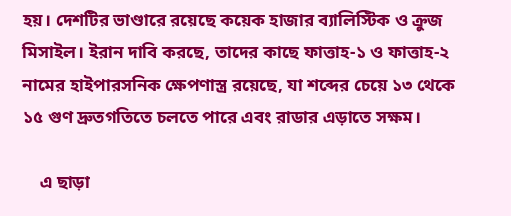হয়। দেশটির ভাণ্ডারে রয়েছে কয়েক হাজার ব্যালিস্টিক ও ক্রুজ মিসাইল। ইরান দাবি করছে, তাদের কাছে ফাত্তাহ-১ ও ফাত্তাহ-২ নামের হাইপারসনিক ক্ষেপণাস্ত্র রয়েছে, যা শব্দের চেয়ে ১৩ থেকে ১৫ গুণ দ্রুতগতিতে চলতে পারে এবং রাডার এড়াতে সক্ষম।

    এ ছাড়া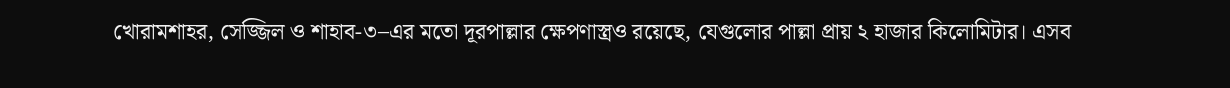খোরামশাহর, সেজ্জিল ও শাহাব-৩–এর মতো দূরপাল্লার ক্ষেপণাস্ত্রও রয়েছে, যেগুলোর পাল্লা প্রায় ২ হাজার কিলোমিটার। এসব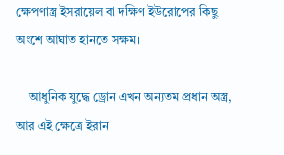ক্ষেপণাস্ত্র ইসরায়েল বা দক্ষিণ ইউরোপের কিছু অংশে আঘাত হানতে সক্ষম।

    আধুনিক যুদ্ধে ড্রোন এখন অন্যতম প্রধান অস্ত্র, আর এই ক্ষেত্রে ইরান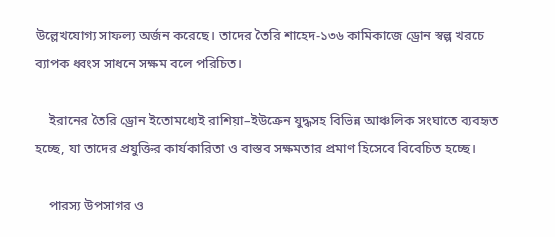উল্লেখযোগ্য সাফল্য অর্জন করেছে। তাদের তৈরি শাহেদ-১৩৬ কামিকাজে ড্রোন স্বল্প খরচে ব্যাপক ধ্বংস সাধনে সক্ষম বলে পরিচিত।

    ইরানের তৈরি ড্রোন ইতোমধ্যেই রাশিয়া–ইউক্রেন যুদ্ধসহ বিভিন্ন আঞ্চলিক সংঘাতে ব্যবহৃত হচ্ছে, যা তাদের প্রযুক্তির কার্যকারিতা ও বাস্তব সক্ষমতার প্রমাণ হিসেবে বিবেচিত হচ্ছে।

    পারস্য উপসাগর ও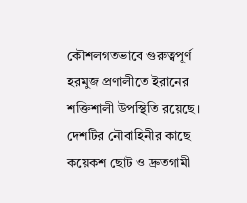কৌশলগতভাবে গুরুত্বপূর্ণ হরমুজ প্রণালীতে ইরানের শক্তিশালী উপস্থিতি রয়েছে। দেশটির নৌবাহিনীর কাছে কয়েকশ ছোট ও দ্রুতগামী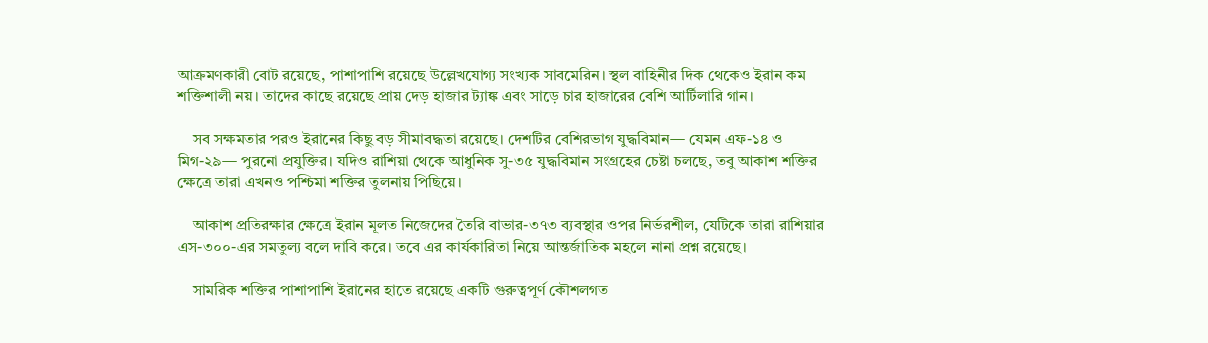আক্রমণকারী বোট রয়েছে, পাশাপাশি রয়েছে উল্লেখযোগ্য সংখ্যক সাবমেরিন। স্থল বাহিনীর দিক থেকেও ইরান কম শক্তিশালী নয়। তাদের কাছে রয়েছে প্রায় দেড় হাজার ট্যাঙ্ক এবং সাড়ে চার হাজারের বেশি আর্টিলারি গান।

    সব সক্ষমতার পরও ইরানের কিছু বড় সীমাবদ্ধতা রয়েছে। দেশটির বেশিরভাগ যুদ্ধবিমান— যেমন এফ-১৪ ও মিগ-২৯— পুরনো প্রযুক্তির। যদিও রাশিয়া থেকে আধুনিক সু-৩৫ যুদ্ধবিমান সংগ্রহের চেষ্টা চলছে, তবু আকাশ শক্তির ক্ষেত্রে তারা এখনও পশ্চিমা শক্তির তুলনায় পিছিয়ে।

    আকাশ প্রতিরক্ষার ক্ষেত্রে ইরান মূলত নিজেদের তৈরি বাভার-৩৭৩ ব্যবস্থার ওপর নির্ভরশীল, যেটিকে তারা রাশিয়ার এস-৩০০-এর সমতুল্য বলে দাবি করে। তবে এর কার্যকারিতা নিয়ে আন্তর্জাতিক মহলে নানা প্রশ্ন রয়েছে।

    সামরিক শক্তির পাশাপাশি ইরানের হাতে রয়েছে একটি গুরুত্বপূর্ণ কৌশলগত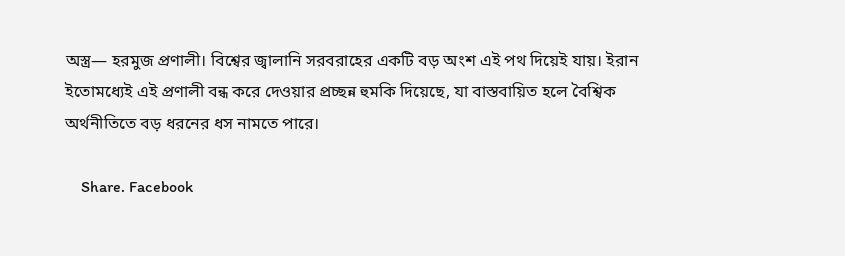অস্ত্র— হরমুজ প্রণালী। বিশ্বের জ্বালানি সরবরাহের একটি বড় অংশ এই পথ দিয়েই যায়। ইরান ইতোমধ্যেই এই প্রণালী বন্ধ করে দেওয়ার প্রচ্ছন্ন হুমকি দিয়েছে, যা বাস্তবায়িত হলে বৈশ্বিক অর্থনীতিতে বড় ধরনের ধস নামতে পারে।

    Share. Facebook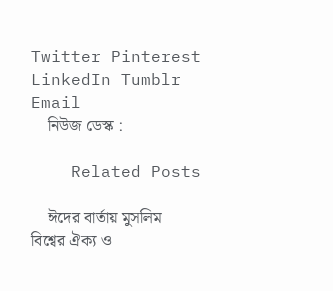Twitter Pinterest LinkedIn Tumblr Email
    নিউজ ডেস্ক :

    Related Posts

    ঈদের বার্তায় মুসলিম বিশ্বের ঐক্য ও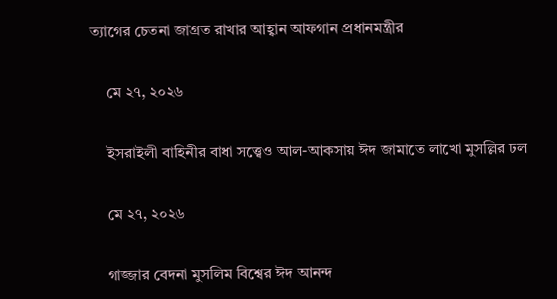ত্যাগের চেতনা জাগ্রত রাখার আহ্বান আফগান প্রধানমন্ত্রীর

    মে ২৭, ২০২৬

    ইসরাইলী বাহিনীর বাধা সত্ত্বেও আল-আকসায় ঈদ জামাতে লাখো মুসল্লির ঢল

    মে ২৭, ২০২৬

    গাজ্জার বেদনা মুসলিম বিশ্বের ঈদ আনন্দ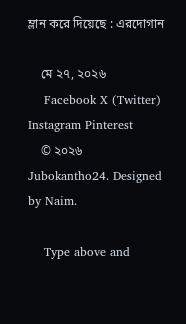ম্লান করে দিয়েছে : এরদোগান

    মে ২৭, ২০২৬
    Facebook X (Twitter) Instagram Pinterest
    © ২০২৬ Jubokantho24. Designed by Naim.

    Type above and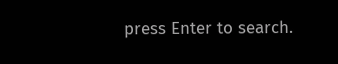press Enter to search.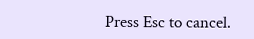Press Esc to cancel.